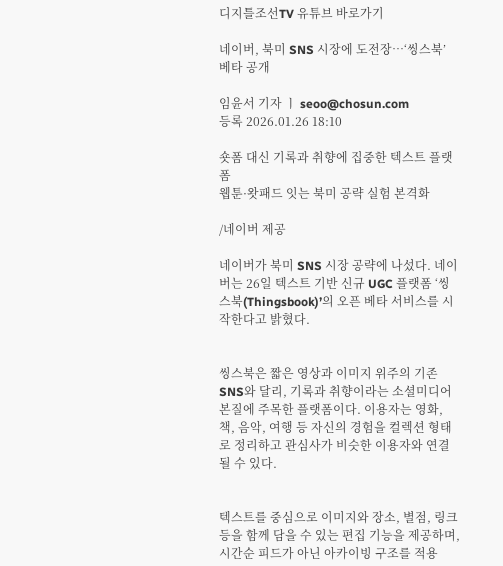디지틀조선TV 유튜브 바로가기

네이버, 북미 SNS 시장에 도전장…‘씽스북’ 베타 공개

임윤서 기자 ㅣ seoo@chosun.com
등록 2026.01.26 18:10

숏폼 대신 기록과 취향에 집중한 텍스트 플랫폼
웹툰·왓패드 잇는 북미 공략 실험 본격화

/네이버 제공

네이버가 북미 SNS 시장 공략에 나섰다. 네이버는 26일 텍스트 기반 신규 UGC 플랫폼 ‘씽스북(Thingsbook)’의 오픈 베타 서비스를 시작한다고 밝혔다.


씽스북은 짧은 영상과 이미지 위주의 기존 SNS와 달리, 기록과 취향이라는 소셜미디어 본질에 주목한 플랫폼이다. 이용자는 영화, 책, 음악, 여행 등 자신의 경험을 컬렉션 형태로 정리하고 관심사가 비슷한 이용자와 연결될 수 있다.


텍스트를 중심으로 이미지와 장소, 별점, 링크 등을 함께 담을 수 있는 편집 기능을 제공하며, 시간순 피드가 아닌 아카이빙 구조를 적용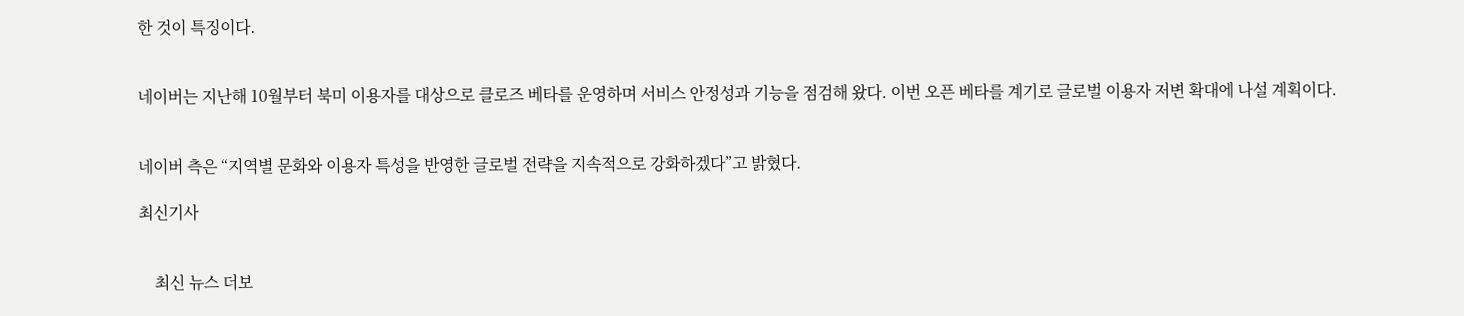한 것이 특징이다.


네이버는 지난해 10월부터 북미 이용자를 대상으로 클로즈 베타를 운영하며 서비스 안정성과 기능을 점검해 왔다. 이번 오픈 베타를 계기로 글로벌 이용자 저변 확대에 나설 계획이다.


네이버 측은 “지역별 문화와 이용자 특성을 반영한 글로벌 전략을 지속적으로 강화하겠다”고 밝혔다.

최신기사


    최신 뉴스 더보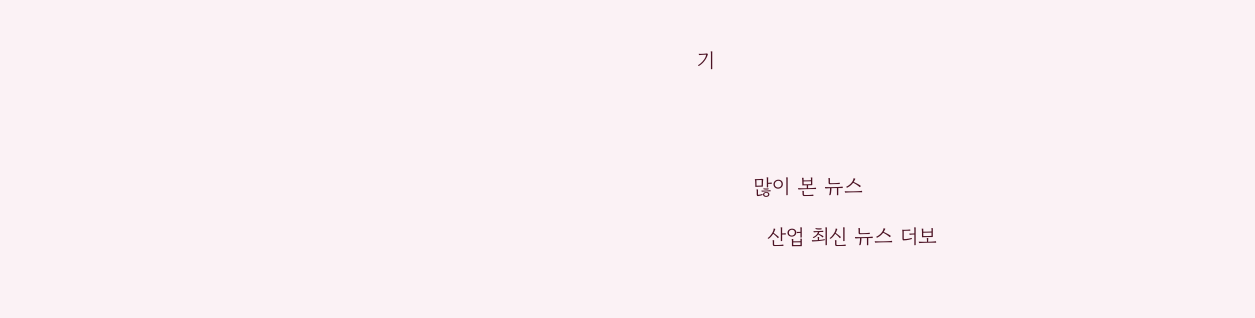기




        많이 본 뉴스

          산업 최신 뉴스 더보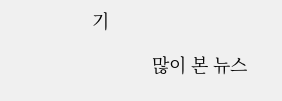기

            많이 본 뉴스